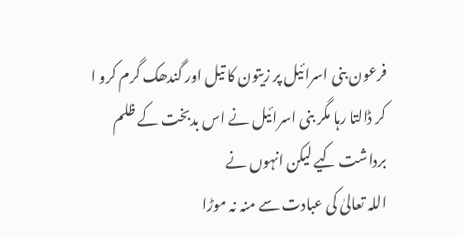فرعون بنی اسرائیل پر زیتون کا تیل اور گندھک گرم کرو ا
کر ڈالتا رہا مگر بنی اسرائیل نے اس بدبخت کے ظلم برداشت کیے لیکن انہوں نے
اللہ تعالیٰ کی عبادت سے منہ نہ موڑا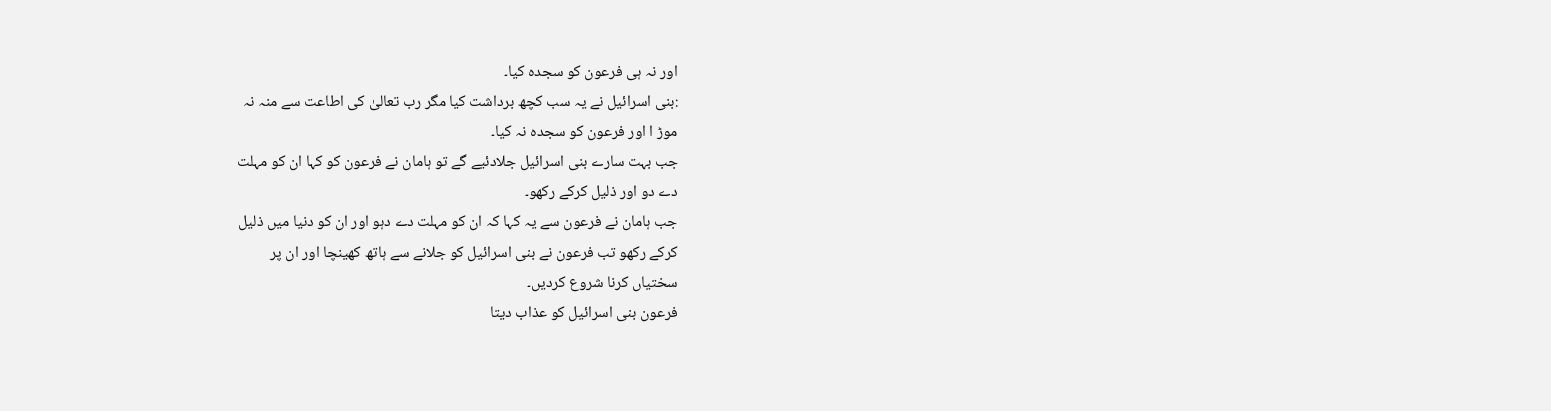اور نہ ہی فرعون کو سجدہ کیا۔
:بنی اسرائیل نے یہ سب کچھ برداشت کیا مگر رب تعالیٰ کی اطاعت سے منہ نہ
موڑ ا اور فرعون کو سجدہ نہ کیا۔
جب بہت سارے بنی اسرائیل جلادئیے گے تو ہامان نے فرعون کو کہا ان کو مہلت
دے دو اور ذلیل کرکے رکھو۔
جب ہامان نے فرعون سے یہ کہا کہ ان کو مہلت دے دہو اور ان کو دنیا میں ذلیل
کرکے رکھو تب فرعون نے بنی اسرائیل کو جلانے سے ہاتھ کھینچا اور ان پر
سختیاں کرنا شروع کردیں۔
فرعون بنی اسرائیل کو عذاب دیتا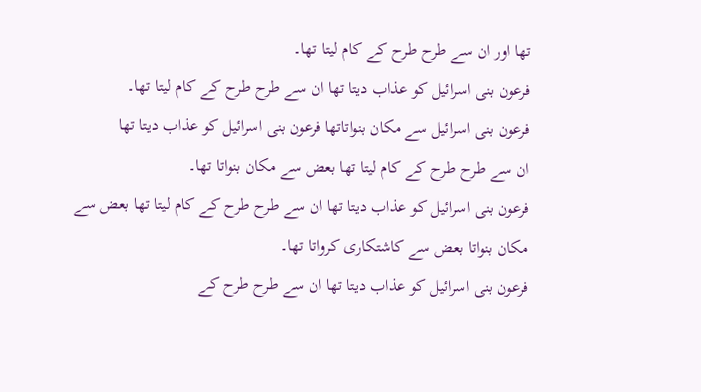تھا اور ان سے طرح طرح کے کام لیتا تھا۔
فرعون بنی اسرائیل کو عذاب دیتا تھا ان سے طرح طرح کے کام لیتا تھا۔
فرعون بنی اسرائیل سے مکان بنواتاتھا فرعون بنی اسرائیل کو عذاب دیتا تھا
ان سے طرح طرح کے کام لیتا تھا بعض سے مکان بنواتا تھا۔
فرعون بنی اسرائیل کو عذاب دیتا تھا ان سے طرح طرح کے کام لیتا تھا بعض سے
مکان بنواتا بعض سے کاشتکاری کرواتا تھا۔
فرعون بنی اسرائیل کو عذاب دیتا تھا ان سے طرح طرح کے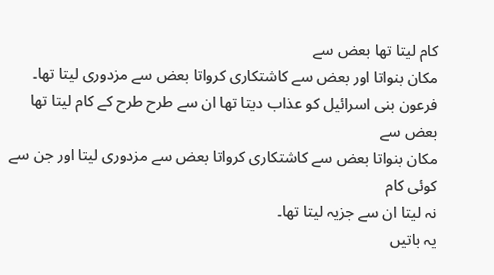کام لیتا تھا بعض سے
مکان بنواتا اور بعض سے کاشتکاری کرواتا بعض سے مزدوری لیتا تھا۔
فرعون بنی اسرائیل کو عذاب دیتا تھا ان سے طرح طرح کے کام لیتا تھا بعض سے
مکان بنواتا بعض سے کاشتکاری کرواتا بعض سے مزدوری لیتا اور جن سے کوئی کام
نہ لیتا ان سے جزیہ لیتا تھا۔
یہ باتیں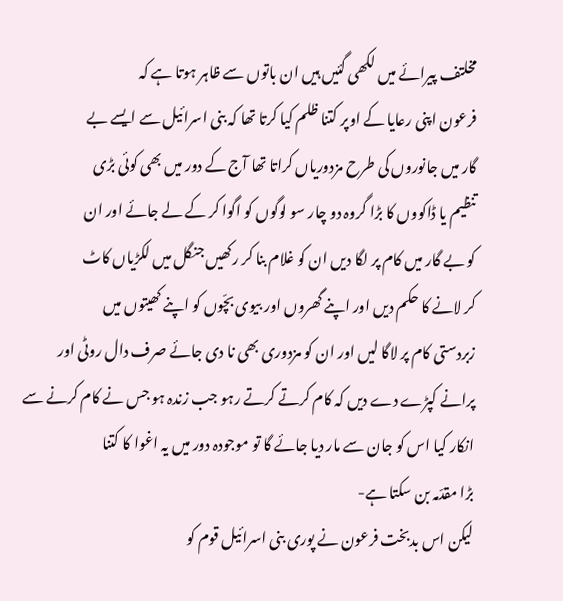مخلتف پیرائے میں لکھی گئیں ہیں ان باتوں سے ظاہر ہوتا ہے کہ
فرعون اپنی رعایا کے اوپر کتنا ظلم کیا کرتا تھا کہ بنی اسرائیل سے ایسے بے
گار میں جانوروں کی طرح مزدوریاں کراتا تھا آج کے دور میں بھی کوئی بڑی
تنظیم یا ڈاکووں کا بڑا گروہ دو چار سو لوگوں کو اگوا کر کے لے جائے اور ان
کو بے گار میں کام پر لگا دیں ان کو غلام بنا کر رکھیں جنگل میں لکڑیاں کاٹ
کر لانے کا حکم دیں اور اپنے گھروں اور بیوی بچّوں کو اپنے کھیتوں میں
زبردستی کام پر لاگا لیں اور ان کو مزدوری بھی نا دی جائے صرف دال روٹی اور
پرانے کپڑے دے دیں کہ کام کرتے کرتے رہو جب زندہ ہو جس نے کام کرنے سے
انکار کیا اس کو جان سے مار دیا جائے گا تو موجودہ دور میں یہ اغوا کا کتنا
بڑا مقدّمہ بن سکتا ہے-
لیکن اس بدبخت فرعون نے پوری بنی اسرائیل قوم کو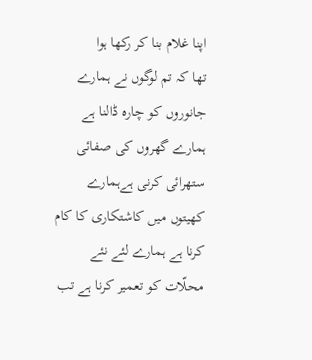اپنا غلام بنا کر رکھا ہوا
تھا کہ تم لوگوں نے ہمارے جانوروں کو چارہ ڈالنا ہے ہمارے گھروں کی صفائی
ستھرائی کرنی ہےہمارے کھیتوں میں کاشتکاری کا کام کرنا ہے ہمارے لئے نئے
محلّات کو تعمیر کرنا ہے تب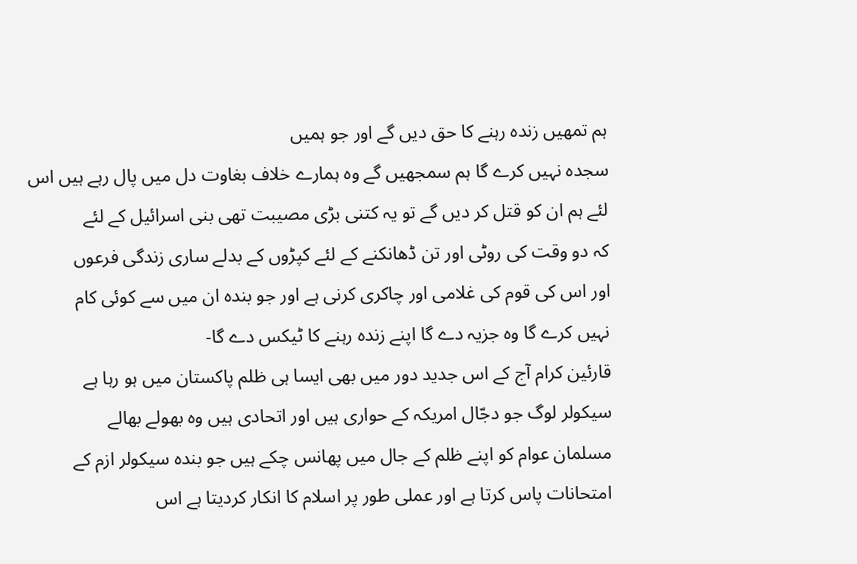ہم تمھیں زندہ رہنے کا حق دیں گے اور جو ہمیں
سجدہ نہیں کرے گا ہم سمجھیں گے وہ ہمارے خلاف بغاوت دل میں پال رہے ہیں اس
لئے ہم ان کو قتل کر دیں گے تو یہ کتنی بڑی مصیبت تھی بنی اسرائیل کے لئے
کہ دو وقت کی روٹی اور تن ڈھانکنے کے لئے کپڑوں کے بدلے ساری زندگی فرعوں
اور اس کی قوم کی غلامی اور چاکری کرنی ہے اور جو بندہ ان میں سے کوئی کام
نہیں کرے گا وہ جزیہ دے گا اپنے زندہ رہنے کا ٹیکس دے گا-
قارئین کرام آج کے اس جدید دور میں بھی ایسا ہی ظلم پاکستان میں ہو رہا ہے
سیکولر لوگ جو دجّال امریکہ کے حواری ہیں اور اتحادی ہیں وہ بھولے بھالے
مسلمان عوام کو اپنے ظلم کے جال میں پھانس چکے ہیں جو بندہ سیکولر ازم کے
امتحانات پاس کرتا ہے اور عملی طور پر اسلام کا انکار کردیتا ہے اس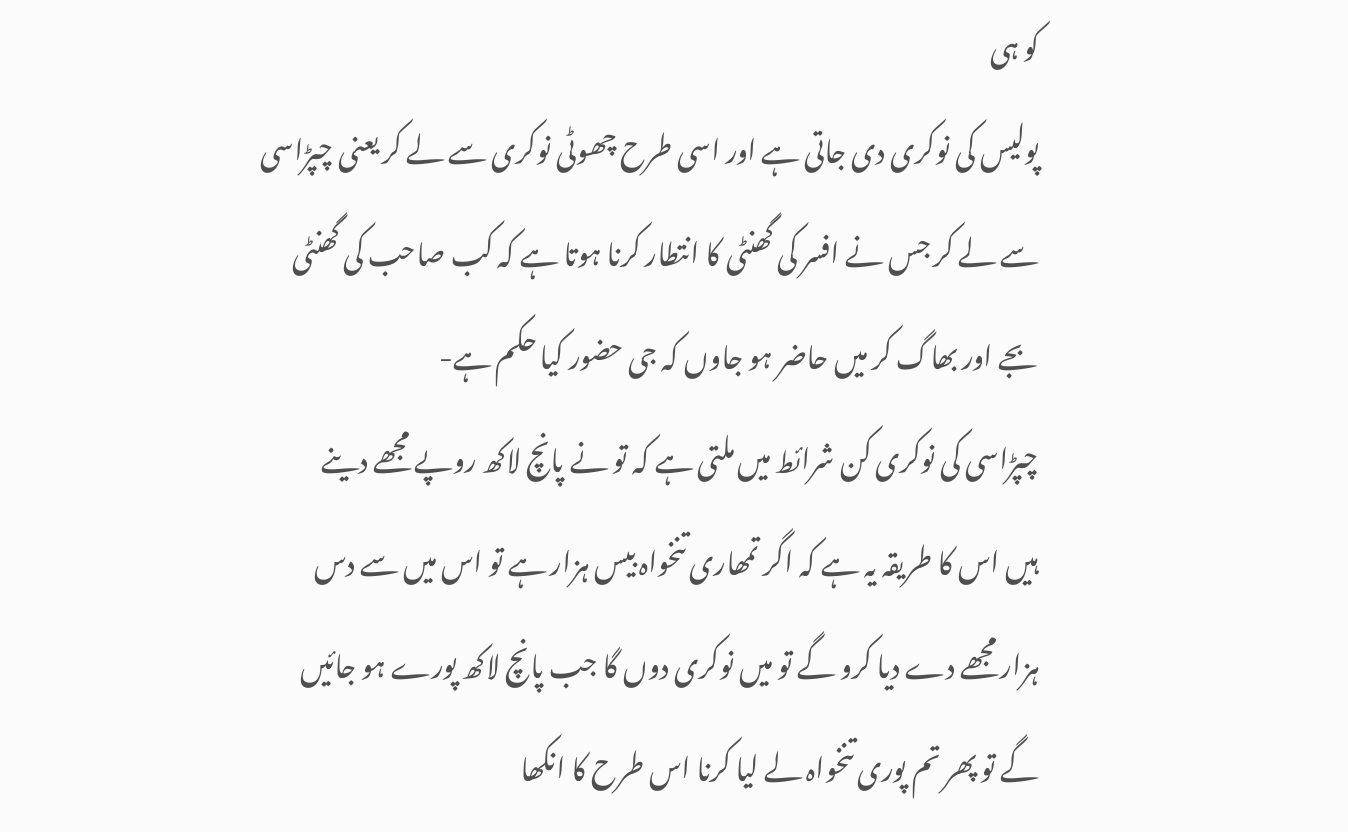کو ہی
پولیس کی نوکری دی جاتی ہے اور اسی طرح چھوٹی نوکری سے لے کر یعنی چپڑاسی
سے لے کر جس نے افسر کی گھنٹی کا انتطار کرنا ہوتا ہے کہ کب صاحب کی گھنٹی
بجے اور بھاگ کر میں حاضر ہو جاوں کہ جی حضور کیا حکم ہے-
چپڑاسی کی نوکری کن شرائط میں ملتی ہے کہ تو نے پانچ لاکھ روپے مجھے دینے
ہیں اس کا طریقہ یہ ہے کہ اگر تمھاری تنخواہ بیس ہزار ہے تو اس میں سے دس
ہزار مجھے دے دیا کرو گے تو میں نوکری دوں گا جب پانچ لاکھ پورے ہو جائیں
گے تو پھر تم پوری تنخواہ لے لیا کرنا اس طرح کا انکھا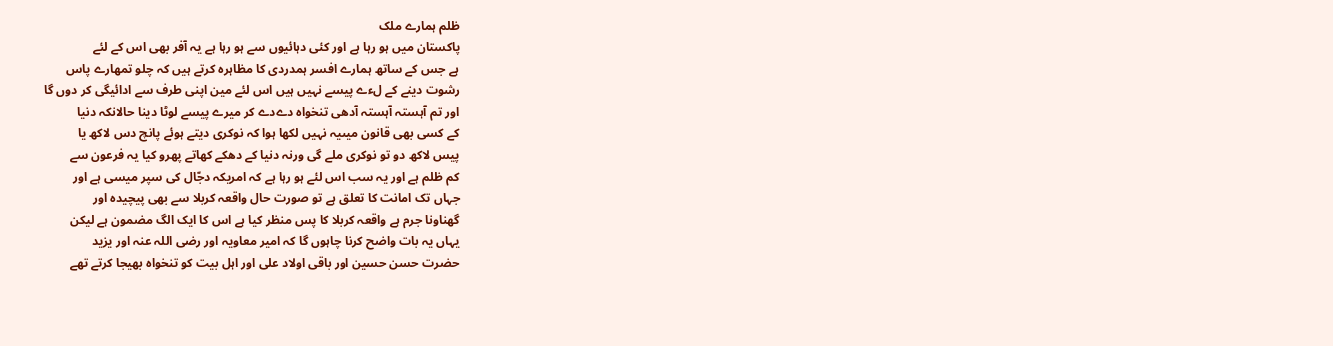ظلم ہمارے ملک
پاکستان میں ہو رہا ہے اور کئی دہائیوں سے ہو رہا ہے یہ آفر بھی اس کے لئے
ہے جس کے ساتھ ہمارے افسر ہمدردی کا مظاہرہ کرتے ہیں کہ چلو تمھارے پاس
رشوت دینے کے لءے پیسے نہیں ہیں اس لئے مین اپنی طرف سے ادائیگی کر دوں گا
اور تم آہستہ آہستہ آدھی تنخواہ دےدے کر میرے پیسے لوٹا دینا حالانکہ دنیا
کے کسی بھی قانون میںیہ نہیں لکھا ہوا کہ نوکری دیتے ہوئے پانچ دس لاکھ یا
پیس لاکھ دو تو نوکری ملے گی ورنہ دنیا کے دھکے کھاتے پھرو کیا یہ فرعون سے
کم ظلم ہے اور یہ سب اس لئے ہو رہا ہے کہ امریکہ دجّال کی سپر میسی ہے اور
جہاں تک امانت کا تعلق ہے تو صورت حال واقعہ کربلا سے بھی پیچیدہ اور
گھناونا جرم ہے واقعہ کربلا کا پس منظر کیا ہے اس کا ایک الگ مضمون ہے لیکن
یہاں یہ بات واضح کرنا چاہوں گا کہ امیر معاویہ اور رضی اللہ عنہ اور یزید
حضرت حسن حسین اور باقی اولاد علی اور اہل بیت کو تنخواہ بھیجا کرتے تھے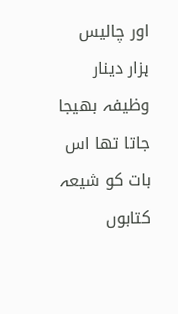اور چالیس ہزار دینار وظیفہ بھیجا جاتا تھا اس بات کو شیعہ کتابوں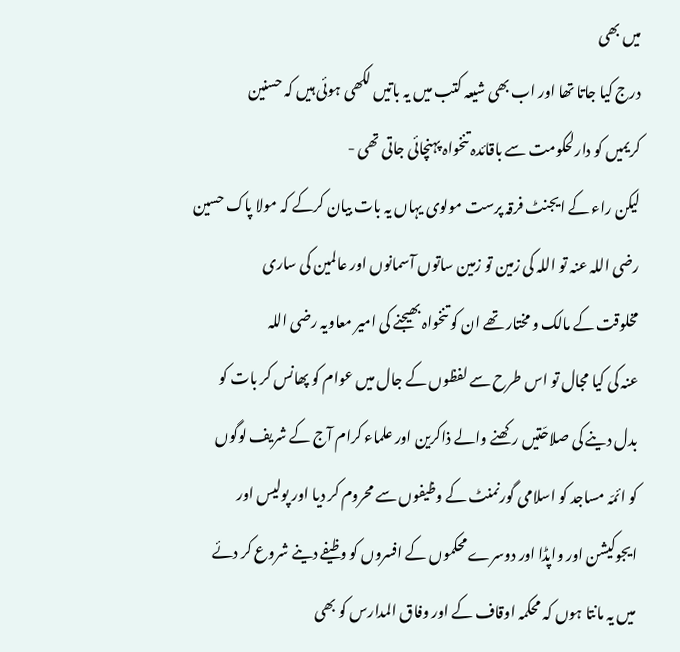میں بھی
درج کیا جاتا تھا اور اب بھی شیعہ کتب میں یہ باتیں لکھی ہوئی ہیں کہ حسنین
کریمیں کو دارلحکومت سے باقائدہ تنخواہ پہنچائی جاتی تھی -
لیکن راء کے ایجنٹ فرقہ پرست مولوی یہاں یہ بات بیان کرکے کہ مولا پاک حسین
رضی اللہ عنہ تو اللہ کی زمین تو زمین ساتوں آسمانوں اور عالمین کی ساری
مخلوقت کے مالک و مختار تھے ان کو تنخواہ بھیجنے کی امیر معاویہ رضی اللہ
عنہ کی کیا مجال تو اس طرح سے لفظوں کے جال میں عوام کو پھانس کر بات کو
بدل دینے کی صلاحّتیں رکھنے والے ذاکرین اور علماء کرام آج کے شریف لوگوں
کو ائمّہ مساجد کو اسلامی گورنمنٹ کے وظیفوں سے محروم کر دیا اور پولیس اور
ایجوکیشن اور واپڈا اور دوسرے محکموں کے افسروں کو وظیفے دینے شروع کر دئے
میں یہ مانتا ہوں کہ محکمہ اوقاف کے اور وفاق المدارس کو بھی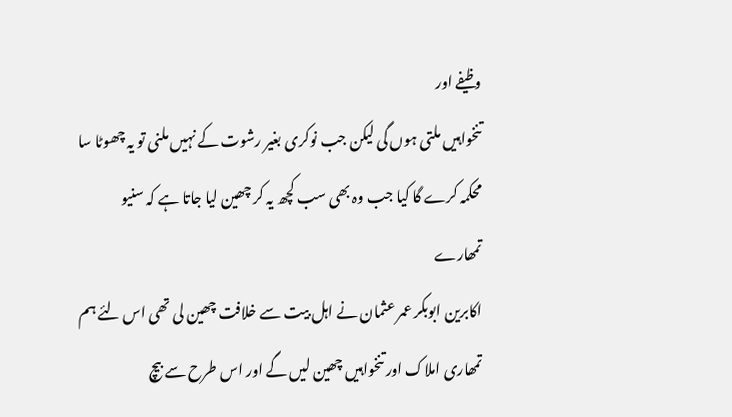وظیفے اور
تنخواہیں ملتی ہوں گی لیکن جب نوکری بغیر رشوت کے نہیں ملنی تو یہ چھوٹا سا
محکمہ کرے گا کیا جب وہ بھی سب کچھ یہ کر چھین لیا جاتا ہے کہ سنیو تمھارے
اکابرین ابوبکر عمر عثمان نے اہل بیت سے خلافت چھین لی تھی اس لئے ہم
تمھاری املاک اور تنخواہیں چھین لیں گے اور اس طرح سے بیچ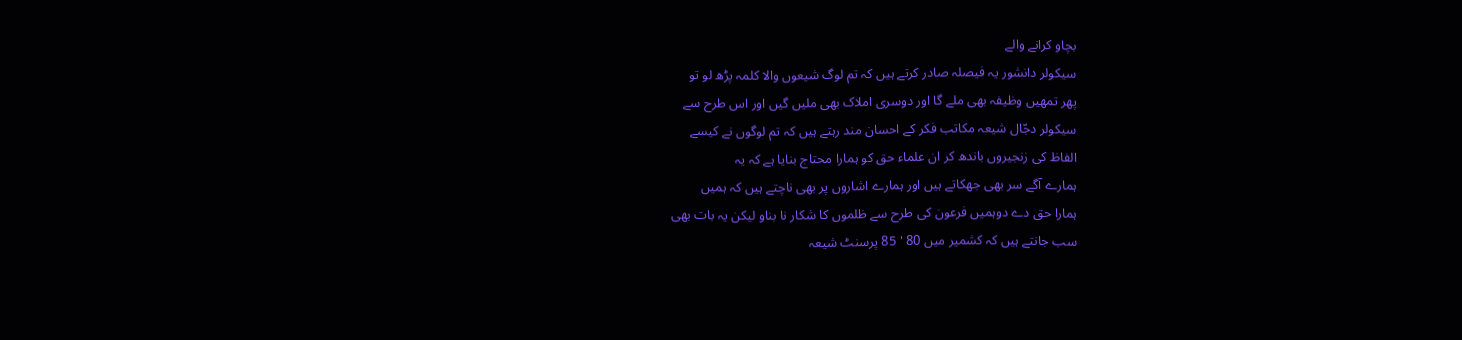بچاو کرانے والے
سیکولر دانشور یہ فیصلہ صادر کرتے ہیں کہ تم لوگ شیعوں والا کلمہ پڑھ لو تو
پھر تمھیں وظیفہ بھی ملے گا اور دوسری املاک بھی ملیں گیں اور اس طرح سے
سیکولر دجّال شیعہ مکاتب فکر کے احسان مند رہتے ہیں کہ تم لوگوں نے کیسے
الفاظ کی زنجیروں باندھ کر ان علماء حق کو ہمارا محتاج بنایا ہے کہ یہ
ہمارے آگے سر بھی جھکاتے ہیں اور ہمارے اشاروں پر بھی ناچتے ہیں کہ ہمیں
ہمارا حق دے دوہمیں فرعون کی طرح سے ظلموں کا شکار نا بناو لیکن یہ بات بھی
سب جانتے ہیں کہ کشمیر میں 80 ' 85 پرسنٹ شیعہ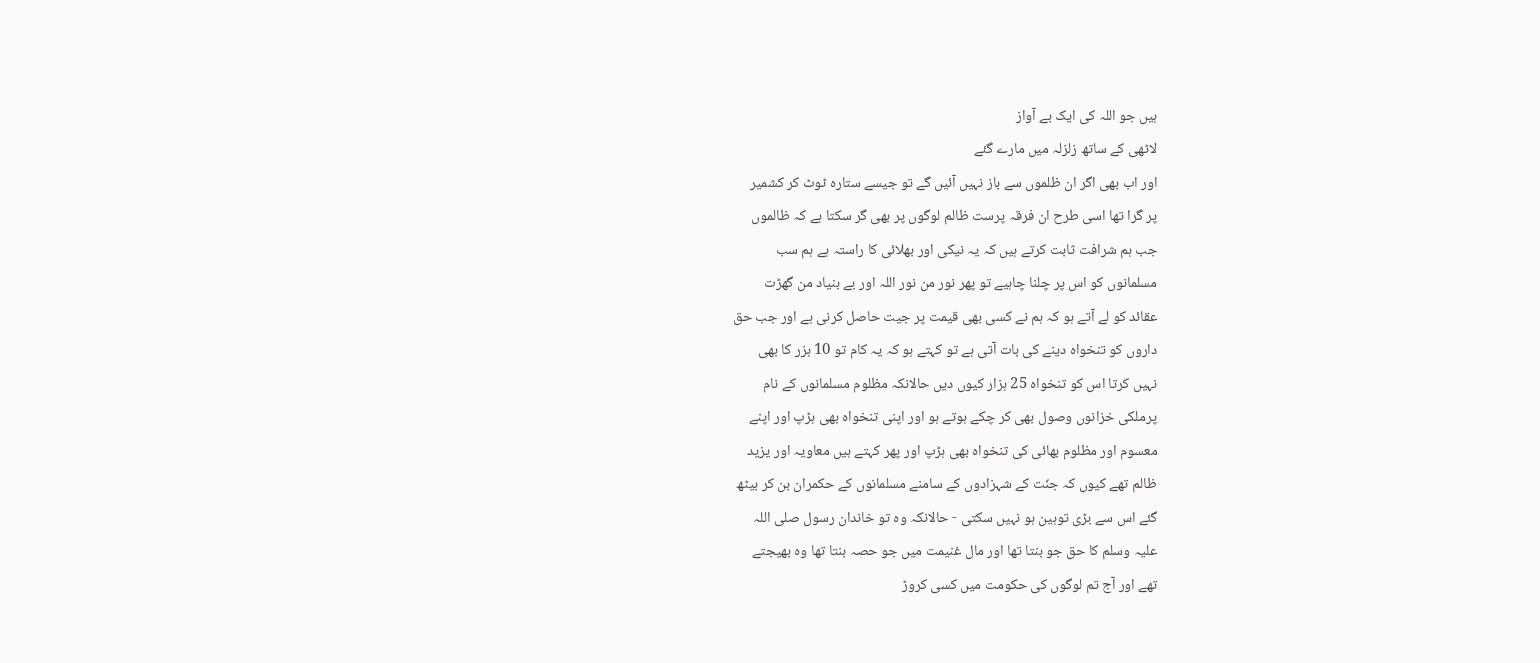ہیں جو اللہ کی ایک بے آواز
لاٹھی کے ساتھ زلزلہ میں مارے گئے
اور اب بھی اگر ان ظلموں سے باز نہیں آئیں گے تو جیسے ستارہ ٹوٹ کر کشمیر
پر گرا تھا اسی طرح ان فرقہ پرست ظالم لوگوں پر بھی گر سکتا ہے کہ ظالموں
جب ہم شرافت ثابت کرتے ہیں کہ یہ نیکی اور بھلائی کا راستہ ہے ہم سب
مسلمانوں کو اس پر چلنا چاہیے تو پھر نور من نور اللہ اور بے بنیاد من گھڑت
عقائد کو لے آتے ہو کہ ہم نے کسی بھی قیمت پر جیت حاصل کرنی ہے اور جب حق
داروں کو تنخواہ دینے کی بات آتی ہے تو کہتے ہو کہ یہ کام تو 10 ہزر کا بھی
نہیں کرتا اس کو تنخواہ 25 ہزار کیوں دیں حالانکہ مظلوم مسلمانوں کے نام
پرملکی خزانوں وصول بھی کر چکے ہوتے ہو اور اپنی تنخواہ بھی ہڑپ اور اپنے
معسوم اور مظلوم بھائی کی تنخواہ بھی ہڑپ اور پھر کہتے ہیں معاویہ اور یزید
ظالم تھے کیوں کہ جنّت کے شہزادوں کے سامنے مسلمانوں کے حکمران بن کر بیٹھ
گئے اس سے بڑی توہین ہو نہیں سکتی - حالانکہ وہ تو خاندان رسول صلی اللہ
علیہ وسلم کا حق جو بنتا تھا اور مال غنیمت میں جو حصہ بنتا تھا وہ بھیجتے
تھے اور آج تم لوگوں کی حکومت میں کسی کروڑ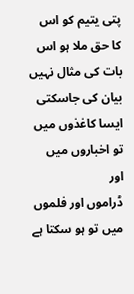پتی یتیم کو اس کا حق ملا ہو اس
بات کی مثال نہیں بیان کی جاسکتی ایسا کاغذوں میں تو اخباروں میں اور
ڈراموں اور فلموں میں تو ہو سکتا ہے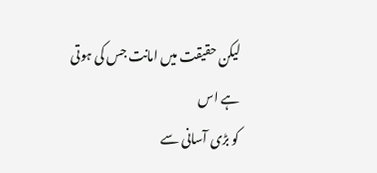لیکن حقیقت میں امانت جس کی ہوتی ہے اس
کو بڑی آسانی سے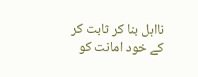نااہل بنا کر ثابت کر کے خود امانت کو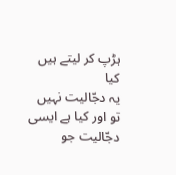ہڑپ کر لیتے ہیں کیا
یہ دجّالیت نہیں تو اور کیا ہے ایسی دجّالیت جو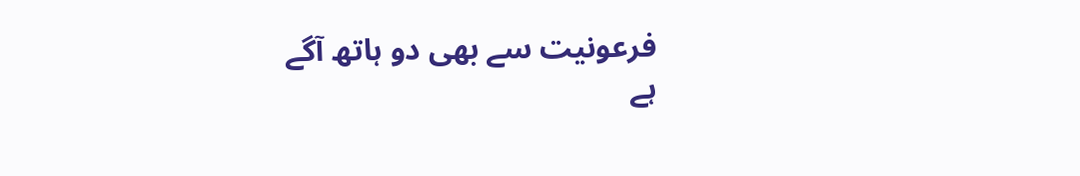فرعونیت سے بھی دو ہاتھ آگے
ہے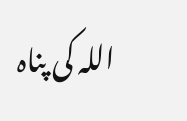اللہ کی پناہ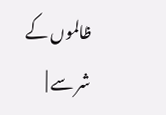ظالموں کے شر سے |